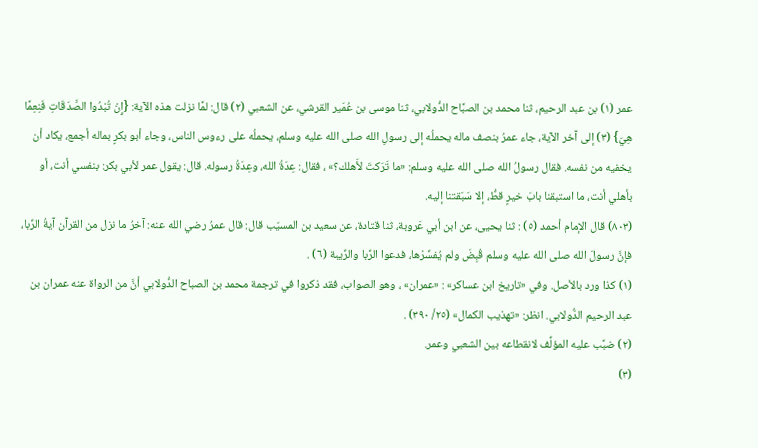عمر (١) بن عبد الرحيم، ثنا محمد بن الصبَّاح الدُّولابي، ثنا موسى بن عُمَير القرشي، عن الشعبي (٢) قال: لمَّا نزلت هذه الآية: {إِنْ تُبْدُوا الصَّدَقَاتِ فَنِعِمَّا هِيَ} (٣) إلى آخر الآية، جاء عمرُ بنصف ماله يحملُه إلى رسولِ الله صلى الله عليه وسلم، يحملُه على رءوس الناس، وجاء أبو بكرٍ بماله أجمع، يكاد أن يخفيه من نفسه. فقال رسولُ الله صلى الله عليه وسلم: «ما تَرَكتَ لأَهلك؟» ، فقال: عِدَةُ الله، وعِدَةُ رسوله. قال: يقول عمر لأبي بكر: بنفسي أنت، أو بأهلي أنت، ما استبقنا بابَ خيرٍ قطُّ، إلا سَبَقتنا إليه.
(٨٠٣) قال الإمام أحمد (٥) : ثنا يحيى، عن ابن أبي عَروبة، ثنا قتادة، عن سعيد بن المسيّب قال: قال عمرُ رضي الله عنه: آخرُ ما نزل من القرآن آيةُ الرِّبا، فإنَّ رسولَ الله صلى الله عليه وسلم قُبِضَ ولم يُفسِّرْها، فدعوا الرِّبا والرِّيبة (٦) .
(١) كذا ورد بالأصل. وفي «تاريخ ابن عساكر» : «عمران» ، وهو الصواب، فقد ذكروا في ترجمة محمد بن الصباح الدُّولابي أنَّ من الرواة عنه عمران بن عبد الرحيم الدُّولابي. انظر: «تهذيب الكمال» (٢٥/ ٣٩٠) .
(٢) ضبَّب عليه المؤلِّف لانقطاعه بين الشعبي وعمر.
(٣)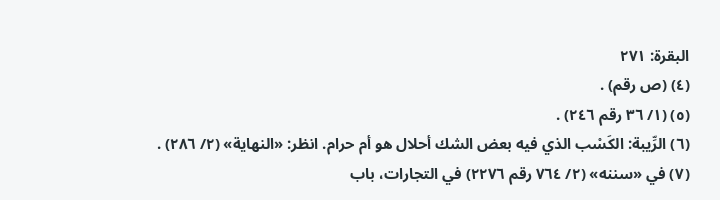البقرة: ٢٧١
(٤) (ص رقم) .
(٥) (١/ ٣٦ رقم ٢٤٦) .
(٦) الرِّيبة: الكَسْب الذي فيه بعض الشك أحلال هو أم حرام. انظر: «النهاية» (٢/ ٢٨٦) .
(٧) في «سننه» (٢/ ٧٦٤ رقم ٢٢٧٦) في التجارات، باب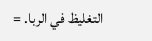التغليظ في الربا. =